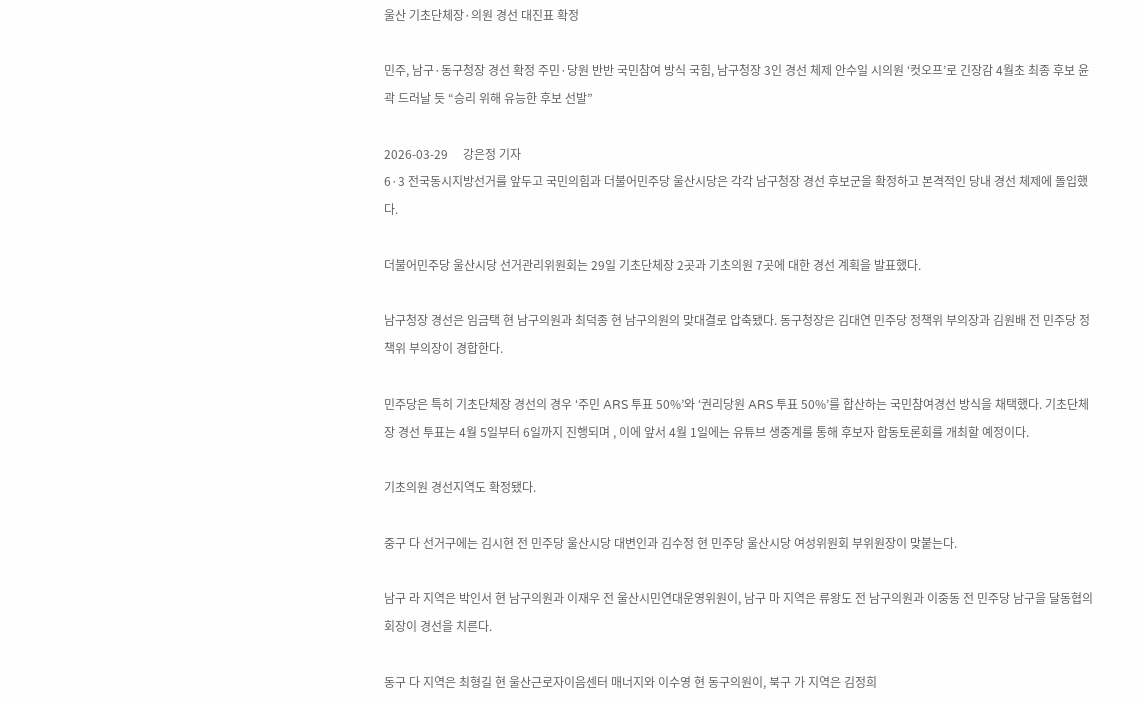울산 기초단체장·의원 경선 대진표 확정

민주, 남구·동구청장 경선 확정 주민·당원 반반 국민참여 방식 국힘, 남구청장 3인 경선 체제 안수일 시의원 ‘컷오프’로 긴장감 4월초 최종 후보 윤곽 드러날 듯 “승리 위해 유능한 후보 선발”

2026-03-29     강은정 기자
6·3 전국동시지방선거를 앞두고 국민의힘과 더불어민주당 울산시당은 각각 남구청장 경선 후보군을 확정하고 본격적인 당내 경선 체제에 돌입했다.

더불어민주당 울산시당 선거관리위원회는 29일 기초단체장 2곳과 기초의원 7곳에 대한 경선 계획을 발표했다.

남구청장 경선은 임금택 현 남구의원과 최덕종 현 남구의원의 맞대결로 압축됐다. 동구청장은 김대연 민주당 정책위 부의장과 김원배 전 민주당 정책위 부의장이 경합한다.

민주당은 특히 기초단체장 경선의 경우 ‘주민 ARS 투표 50%’와 ‘권리당원 ARS 투표 50%’를 합산하는 국민참여경선 방식을 채택했다. 기초단체장 경선 투표는 4월 5일부터 6일까지 진행되며 , 이에 앞서 4월 1일에는 유튜브 생중계를 통해 후보자 합동토론회를 개최할 예정이다.

기초의원 경선지역도 확정됐다.

중구 다 선거구에는 김시현 전 민주당 울산시당 대변인과 김수정 현 민주당 울산시당 여성위원회 부위원장이 맞붙는다.

남구 라 지역은 박인서 현 남구의원과 이재우 전 울산시민연대운영위원이, 남구 마 지역은 류왕도 전 남구의원과 이중동 전 민주당 남구을 달동협의회장이 경선을 치른다.

동구 다 지역은 최형길 현 울산근로자이음센터 매너지와 이수영 현 동구의원이, 북구 가 지역은 김정희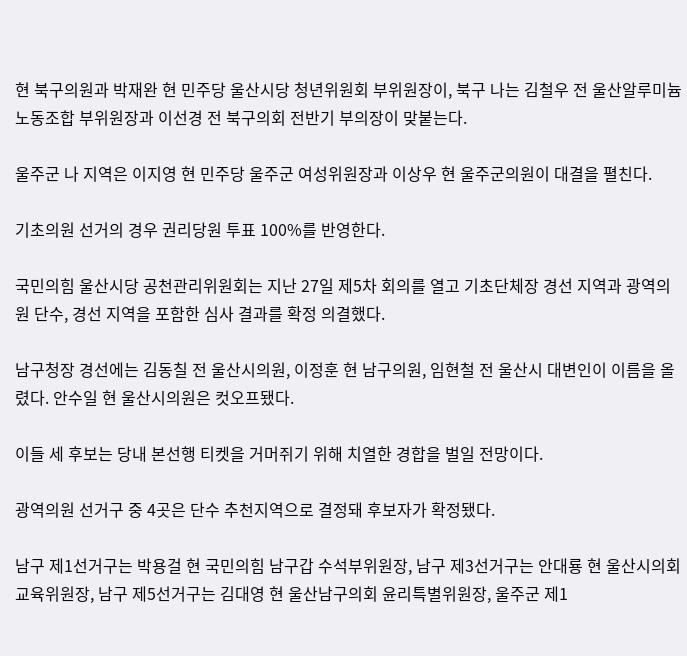현 북구의원과 박재완 현 민주당 울산시당 청년위원회 부위원장이, 북구 나는 김철우 전 울산알루미늄노동조합 부위원장과 이선경 전 북구의회 전반기 부의장이 맞붙는다.

울주군 나 지역은 이지영 현 민주당 울주군 여성위원장과 이상우 현 울주군의원이 대결을 펼친다.

기초의원 선거의 경우 권리당원 투표 100%를 반영한다.

국민의힘 울산시당 공천관리위원회는 지난 27일 제5차 회의를 열고 기초단체장 경선 지역과 광역의원 단수, 경선 지역을 포함한 심사 결과를 확정 의결했다.

남구청장 경선에는 김동칠 전 울산시의원, 이정훈 현 남구의원, 임현철 전 울산시 대변인이 이름을 올렸다. 안수일 현 울산시의원은 컷오프됐다.

이들 세 후보는 당내 본선행 티켓을 거머쥐기 위해 치열한 경합을 벌일 전망이다.

광역의원 선거구 중 4곳은 단수 추천지역으로 결정돼 후보자가 확정됐다.

남구 제1선거구는 박용걸 현 국민의힘 남구갑 수석부위원장, 남구 제3선거구는 안대룡 현 울산시의회 교육위원장, 남구 제5선거구는 김대영 현 울산남구의회 윤리특별위원장, 울주군 제1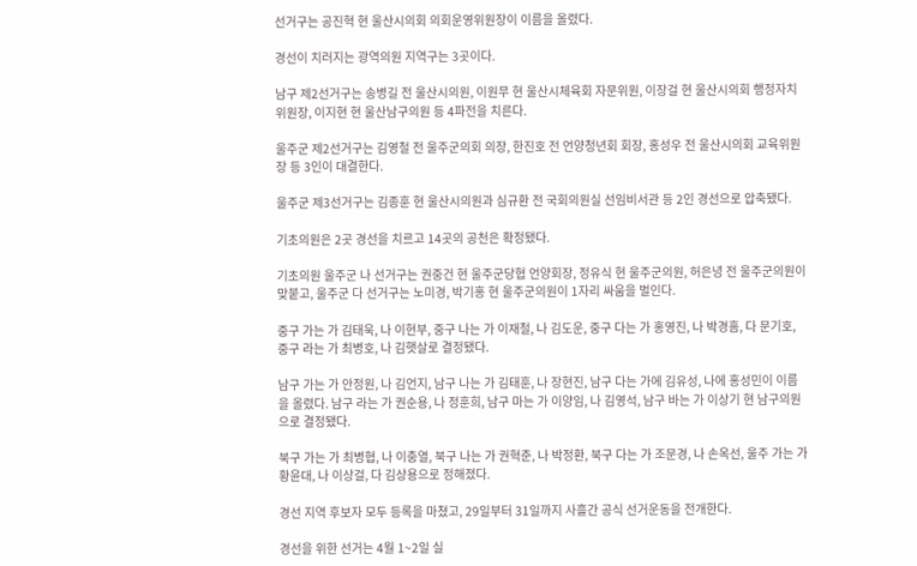선거구는 공진혁 현 울산시의회 의회운영위원장이 이름을 올렸다.

경선이 치러지는 광역의원 지역구는 3곳이다.

남구 제2선거구는 송병길 전 울산시의원, 이원무 현 울산시체육회 자문위원, 이장걸 현 울산시의회 행정자치위원장, 이지현 현 울산남구의원 등 4파전을 치른다.

울주군 제2선거구는 김영철 전 울주군의회 의장, 한진호 전 언양청년회 회장, 홍성우 전 울산시의회 교육위원장 등 3인이 대결한다.

울주군 제3선거구는 김종훈 현 울산시의원과 심규환 전 국회의원실 선임비서관 등 2인 경선으로 압축됐다.

기초의원은 2곳 경선을 치르고 14곳의 공천은 확정됐다.

기초의원 울주군 나 선거구는 권중건 현 울주군당협 언양회장, 정유식 현 울주군의원, 허은녕 전 울주군의원이 맞붙고, 울주군 다 선거구는 노미경, 박기홍 현 울주군의원이 1자리 싸움을 벌인다.

중구 가는 가 김태욱, 나 이현부, 중구 나는 가 이재철, 나 김도운, 중구 다는 가 홍영진, 나 박경흠, 다 문기호, 중구 라는 가 최병호, 나 김햇살로 결정됐다.

남구 가는 가 안정원, 나 김언지, 남구 나는 가 김태훈, 나 장현진, 남구 다는 가에 김유성, 나에 홍성민이 이름을 올렸다. 남구 라는 가 권순용, 나 정훈희, 남구 마는 가 이양임, 나 김영석, 남구 바는 가 이상기 현 남구의원으로 결정됐다.

북구 가는 가 최병협, 나 이충열, 북구 나는 가 권혁춘, 나 박정환, 북구 다는 가 조문경, 나 손옥선, 울주 가는 가 황윤대, 나 이상걸, 다 김상용으로 정해졌다.

경선 지역 후보자 모두 등록을 마쳤고, 29일부터 31일까지 사흘간 공식 선거운동을 전개한다.

경선을 위한 선거는 4월 1~2일 실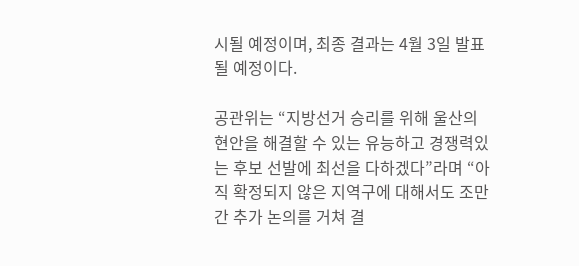시될 예정이며, 최종 결과는 4월 3일 발표될 예정이다.

공관위는 “지방선거 승리를 위해 울산의 현안을 해결할 수 있는 유능하고 경쟁력있는 후보 선발에 최선을 다하겠다”라며 “아직 확정되지 않은 지역구에 대해서도 조만간 추가 논의를 거쳐 결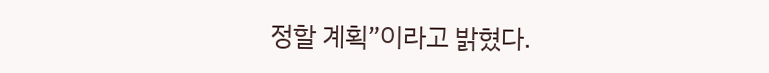정할 계획”이라고 밝혔다.